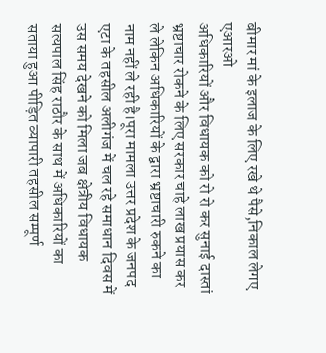बीमार मां के इलाज के लिए रखे थे पैसे,निकाल लेगए एआरओ
अधिकारियों और विधायक को रो रो कर सुनाई दास्तां
भ्रष्टाचार रोकने के लिए सरकार चाहे लाख प्रयास कर ले लेकिन अधिकारियों के द्वारा भ्रष्टाचारी रुकने का नाम नहीं ले रही है।पूरा मामला उत्तर प्रदेश के जनपद एटा के तहसील अलीगंज में चल रहे समाधान दिवस में उस समय देखने को मिला जब क्षेत्रीय विधायक सत्यपाल सिंह राठौर के साथ में अधिकारियों का सताया हुआ पीड़ित व्यापारी तहसील सम्पूर्ण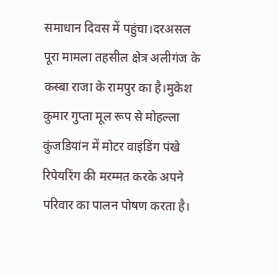समाधान दिवस में पहुंचा।दरअसल पूरा मामला तहसील क्षेत्र अलीगंज के कस्बा राजा के रामपुर का है।मुकेश कुमार गुप्ता मूल रूप से मोहल्ला कुंजडियांन में मोटर वाइंडिंग पंखे रिपेयरिंग की मरम्मत करके अपने परिवार का पालन पोषण करता है।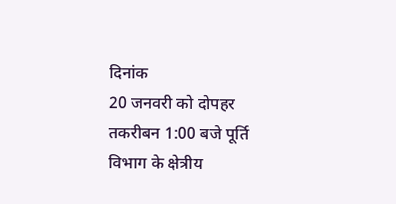दिनांक
20 जनवरी को दोपहर तकरीबन 1:00 बजे पूर्ति विभाग के क्षेत्रीय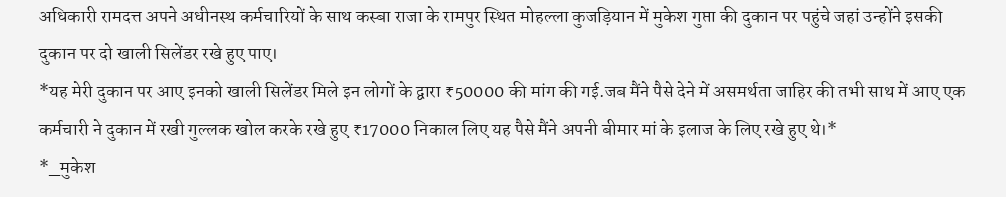अधिकारी रामदत्त अपने अधीनस्थ कर्मचारियों के साथ कस्बा राजा के रामपुर स्थित मोहल्ला कुजड़ियान में मुकेश गुप्ता की दुकान पर पहुंचे जहां उन्होंने इसकी दुकान पर दो खाली सिलेंडर रखे हुए पाए।
*यह मेरी दुकान पर आए इनको खाली सिलेंडर मिले इन लोगों के द्वारा ₹50000 की मांग की गई.जब मैंने पैसे देने में असमर्थता जाहिर की तभी साथ में आए एक कर्मचारी ने दुकान में रखी गुल्लक खोल करके रखे हुए ₹17000 निकाल लिए यह पैसे मैंने अपनी बीमार मां के इलाज के लिए रखे हुए थे।*
*_मुकेश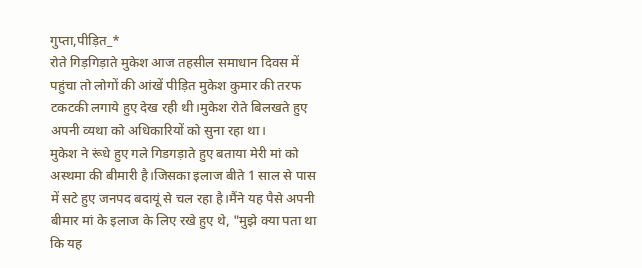गुप्ता,पीड़ित_*
रोते गिड़गिड़ाते मुकेश आज तहसील समाधान दिवस में पहुंचा तो लोगों की आंखें पीड़ित मुकेश कुमार की तरफ टकटकी लगाये हुए देख रही थी।मुकेश रोते बिलखते हुए अपनी व्यथा को अधिकारियों को सुना रहा था।
मुकेश ने रूंधे हुए गले गिडगड़ाते हुए बताया मेरी मां को अस्थमा की बीमारी है।जिसका इलाज बीते 1 साल से पास में सटे हुए जनपद बदायूं से चल रहा है।मैंने यह पैसे अपनी बीमार मां के इलाज के लिए रखे हुए थे, "मुझे क्या पता था कि यह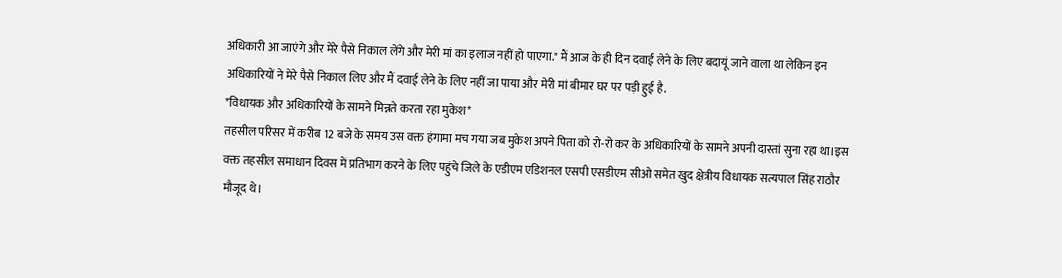अधिकारी आ जाएंगे और मेरे पैसे निकाल लेंगे और मेरी मां का इलाज नहीं हो पाएगा." मैं आज के ही दिन दवाई लेने के लिए बदायूं जाने वाला था लेकिन इन अधिकारियों ने मेरे पैसे निकाल लिए और मैं दवाई लेने के लिए नहीं जा पाया और मेरी मां बीमार घर पर पड़ी हुई है.
*विधायक और अधिकारियों के सामने मिन्नते करता रहा मुकेश*
तहसील परिसर में करीब 12 बजे के समय उस वक्त हंगामा मच गया जब मुकेश अपने पिता को रो-रो कर के अधिकारियों के सामने अपनी दास्तां सुना रहा था।इस वक्त तहसील समाधान दिवस में प्रतिभाग करने के लिए पहुंचे जिले के एडीएम एडिशनल एसपी एसडीएम सीओ समेत खुद क्षेत्रीय विधायक सत्यपाल सिंह राठौर मौजूद थे।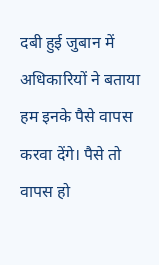दबी हुई जुबान में अधिकारियों ने बताया हम इनके पैसे वापस करवा देंगे। पैसे तो वापस हो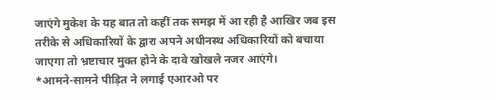जाएंगे मुकेश के यह बात तो कहीं तक समझ में आ रही है आखिर जब इस तरीके से अधिकारियों के द्वारा अपने अधीनस्थ अधिकारियों को बचाया जाएगा तो भ्रष्टाचार मुक्त होने के दावे खोखले नजर आएंगे।
*आमने-सामने पीड़ित ने लगाई एआरओ पर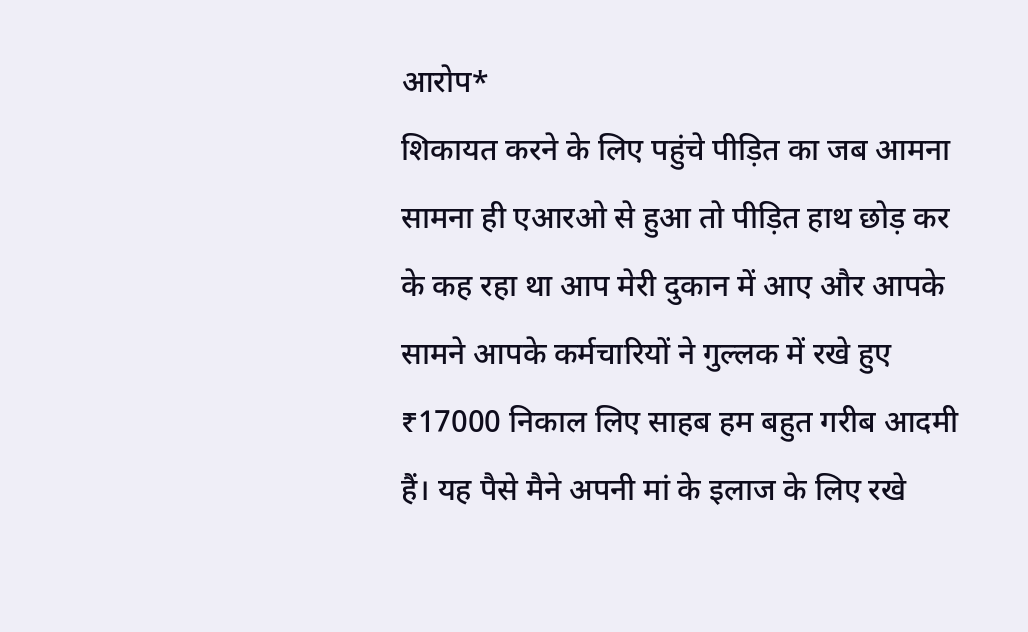आरोप*
शिकायत करने के लिए पहुंचे पीड़ित का जब आमना सामना ही एआरओ से हुआ तो पीड़ित हाथ छोड़ कर के कह रहा था आप मेरी दुकान में आए और आपके सामने आपके कर्मचारियों ने गुल्लक में रखे हुए ₹17000 निकाल लिए साहब हम बहुत गरीब आदमी हैं। यह पैसे मैने अपनी मां के इलाज के लिए रखे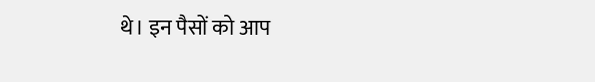थे। इन पैसों को आप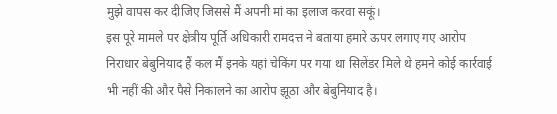मुझे वापस कर दीजिए जिससे मैं अपनी मां का इलाज करवा सकूं।
इस पूरे मामले पर क्षेत्रीय पूर्ति अधिकारी रामदत्त ने बताया हमारे ऊपर लगाए गए आरोप निराधार बेबुनियाद हैं कल मैं इनके यहां चेकिंग पर गया था सिलेंडर मिले थे हमने कोई कार्रवाई भी नहीं की और पैसे निकालने का आरोप झूठा और बेबुनियाद है।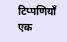टिप्पणियाँ
एक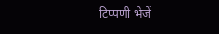टिप्पणी भेजें